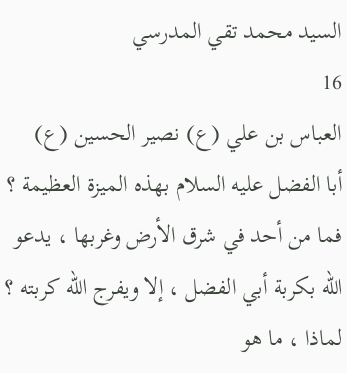السيد محمد تقي المدرسي
16
العباس بن علي (ع) نصير الحسين (ع)
أبا الفضل عليه السلام بهذه الميزة العظيمة ؟ فما من أحد في شرق الأرض وغربها ، يدعو الله بكربة أبي الفضل ، إلا ويفرج الله كربته ؟ لماذا ، ما هو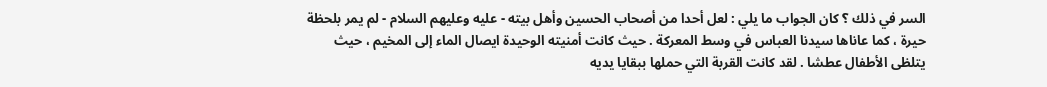السر في ذلك ؟ كان الجواب ما يلي : لعل أحدا من أصحاب الحسين وأهل بيته - عليه وعليهم السلام - لم يمر بلحظة حيرة ، كما عاناها سيدنا العباس في وسط المعركة . حيث كانت أمنيته الوحيدة ايصال الماء إلى المخيم ، حيث يتلظى الأطفال عطشا . لقد كانت القربة التي حملها ببقايا يديه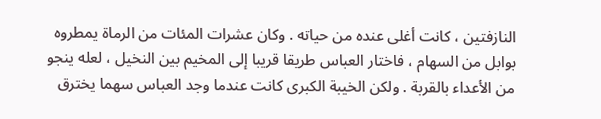النازفتين ، كانت أغلى عنده من حياته . وكان عشرات المئات من الرماة يمطروه بوابل من السهام ، فاختار العباس طريقا قريبا إلى المخيم بين النخيل ، لعله ينجو من الأعداء بالقربة . ولكن الخيبة الكبرى كانت عندما وجد العباس سهما يخترق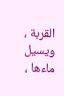القربة ، ويسيل ماءها ،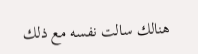هنالك سالت نفسه مع ذلك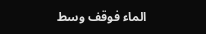الماء فوقف وسط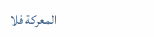المعركة فلا